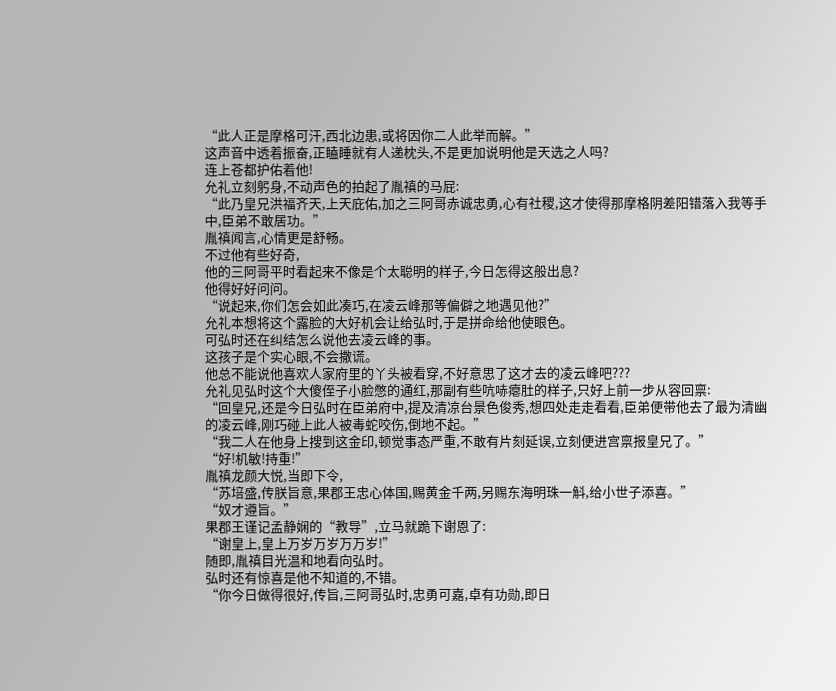“此人正是摩格可汗,西北边患,或将因你二人此举而解。”
这声音中透着振奋,正瞌睡就有人递枕头,不是更加说明他是天选之人吗?
连上苍都护佑着他!
允礼立刻躬身,不动声色的拍起了胤禛的马屁:
“此乃皇兄洪福齐天,上天庇佑,加之三阿哥赤诚忠勇,心有社稷,这才使得那摩格阴差阳错落入我等手中,臣弟不敢居功。”
胤禛闻言,心情更是舒畅。
不过他有些好奇,
他的三阿哥平时看起来不像是个太聪明的样子,今日怎得这般出息?
他得好好问问。
“说起来,你们怎会如此凑巧,在凌云峰那等偏僻之地遇见他?”
允礼本想将这个露脸的大好机会让给弘时,于是拼命给他使眼色。
可弘时还在纠结怎么说他去凌云峰的事。
这孩子是个实心眼,不会撒谎。
他总不能说他喜欢人家府里的丫头被看穿,不好意思了这才去的凌云峰吧???
允礼见弘时这个大傻侄子小脸憋的通红,那副有些吭哧瘪肚的样子,只好上前一步从容回禀:
“回皇兄,还是今日弘时在臣弟府中,提及清凉台景色俊秀,想四处走走看看,臣弟便带他去了最为清幽的凌云峰,刚巧碰上此人被毒蛇咬伤,倒地不起。”
“我二人在他身上搜到这金印,顿觉事态严重,不敢有片刻延误,立刻便进宫禀报皇兄了。”
“好!机敏!持重!”
胤禛龙颜大悦,当即下令,
“苏培盛,传朕旨意,果郡王忠心体国,赐黄金千两,另赐东海明珠一斛,给小世子添喜。”
“奴才遵旨。”
果郡王谨记孟静娴的“教导”,立马就跪下谢恩了:
“谢皇上,皇上万岁万岁万万岁!”
随即,胤禛目光温和地看向弘时。
弘时还有惊喜是他不知道的,不错。
“你今日做得很好,传旨,三阿哥弘时,忠勇可嘉,卓有功勋,即日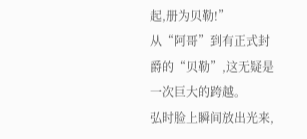起,册为贝勒!”
从“阿哥”到有正式封爵的“贝勒”,这无疑是一次巨大的跨越。
弘时脸上瞬间放出光来,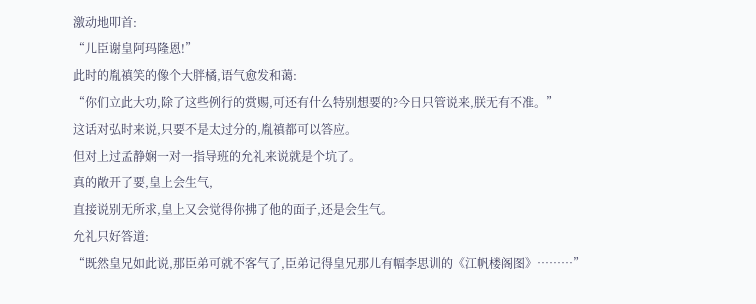激动地叩首:
“儿臣谢皇阿玛隆恩!”
此时的胤禛笑的像个大胖橘,语气愈发和蔼:
“你们立此大功,除了这些例行的赏赐,可还有什么特别想要的?今日只管说来,朕无有不准。”
这话对弘时来说,只要不是太过分的,胤禛都可以答应。
但对上过孟静娴一对一指导班的允礼来说就是个坑了。
真的敞开了要,皇上会生气,
直接说别无所求,皇上又会觉得你拂了他的面子,还是会生气。
允礼只好答道:
“既然皇兄如此说,那臣弟可就不客气了,臣弟记得皇兄那儿有幅李思训的《江帆楼阁图》………”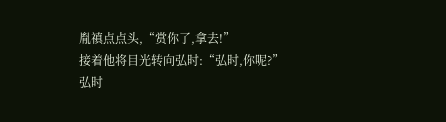胤禛点点头,“赏你了,拿去!”
接着他将目光转向弘时:“弘时,你呢?”
弘时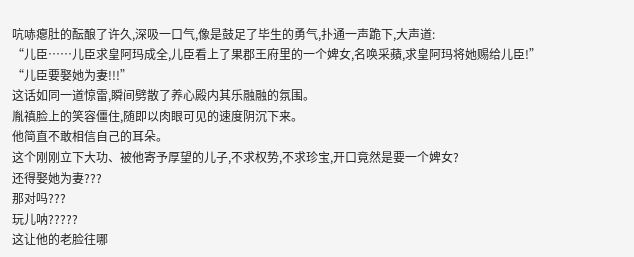吭哧瘪肚的酝酿了许久,深吸一口气,像是鼓足了毕生的勇气,扑通一声跪下,大声道:
“儿臣……儿臣求皇阿玛成全,儿臣看上了果郡王府里的一个婢女,名唤采蘋,求皇阿玛将她赐给儿臣!”
“儿臣要娶她为妻!!!”
这话如同一道惊雷,瞬间劈散了养心殿内其乐融融的氛围。
胤禛脸上的笑容僵住,随即以肉眼可见的速度阴沉下来。
他简直不敢相信自己的耳朵。
这个刚刚立下大功、被他寄予厚望的儿子,不求权势,不求珍宝,开口竟然是要一个婢女?
还得娶她为妻???
那对吗???
玩儿呐?????
这让他的老脸往哪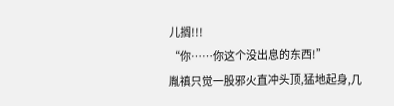儿搁!!!
“你……你这个没出息的东西!”
胤禛只觉一股邪火直冲头顶,猛地起身,几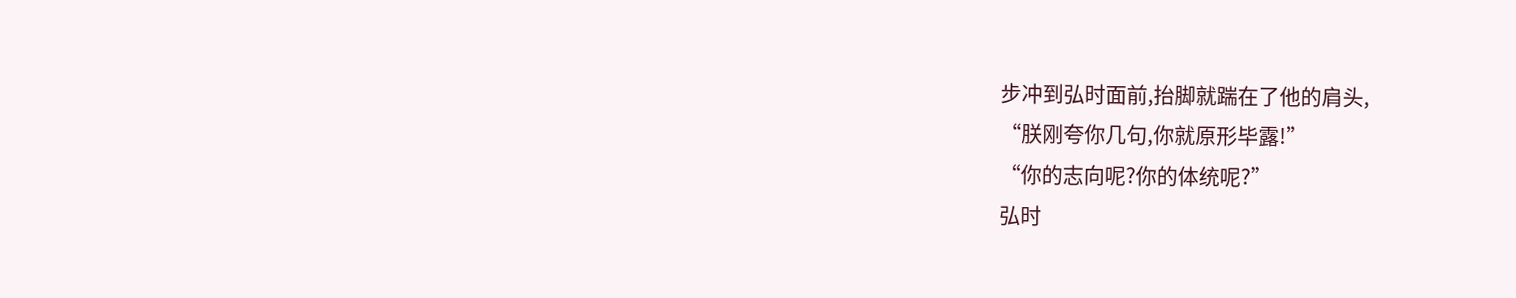步冲到弘时面前,抬脚就踹在了他的肩头,
“朕刚夸你几句,你就原形毕露!”
“你的志向呢?你的体统呢?”
弘时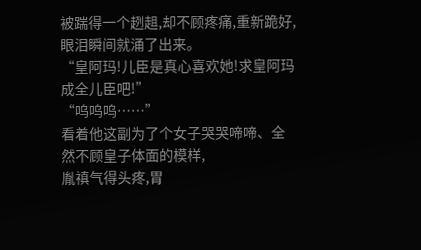被踹得一个趔趄,却不顾疼痛,重新跪好,眼泪瞬间就涌了出来。
“皇阿玛!儿臣是真心喜欢她!求皇阿玛成全儿臣吧!”
“呜呜呜……”
看着他这副为了个女子哭哭啼啼、全然不顾皇子体面的模样,
胤禛气得头疼,胃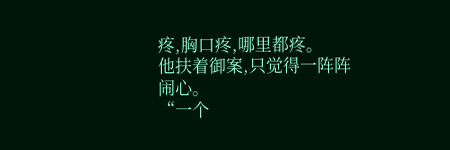疼,胸口疼,哪里都疼。
他扶着御案,只觉得一阵阵闹心。
“一个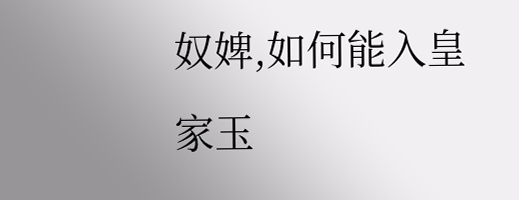奴婢,如何能入皇家玉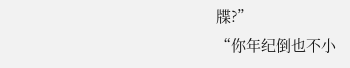牒?”
“你年纪倒也不小